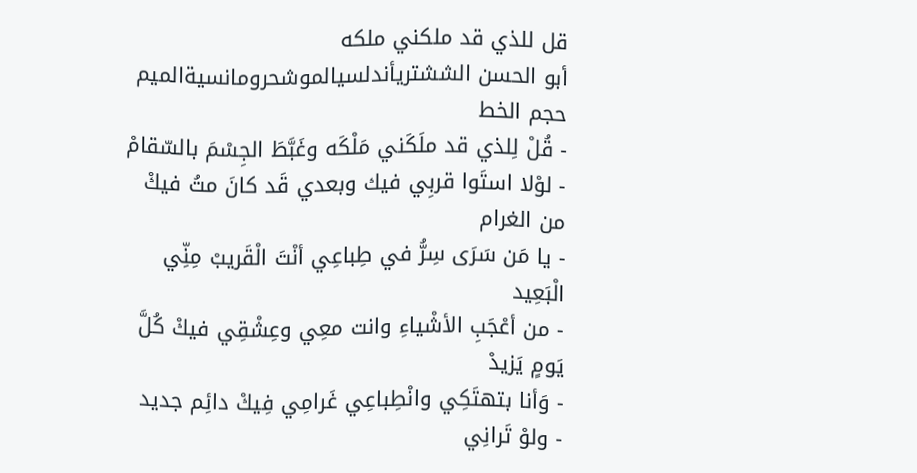قل للذي قد ملكني ملكه
أبو الحسن الششتريأندلسيالموشحرومانسيةالميم
حجم الخط
- قُلْ لِلذي قد ملَكَني مَلْكَه وغَبَّطَ الجِسْمَ بالسّقامْ
- لوْلا استَوا قربِي فيك وبعدي قَد كانَ متُ فيكْ من الغرام
- يا مَن سَرَى سِرُّ في طِباعِي أنْتَ الْقَريبْ مِنِّي الْبَعِيد
- من أعْجَبِ الأشْياءِ وانت معِي وعِشْقِي فيكْ كُلَّ يَومٍ يَزيدْ
- وَأنا بتهتَكِي وانْطِباعِي غَرامِي فِيكْ دائِم جديد
- ولوْ تَرانِي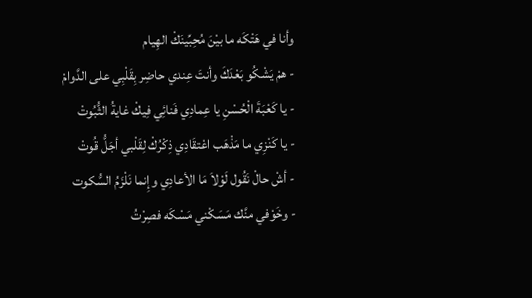وأنا في هَتْكَه ما بيْنَ مُحِبِّينَكْ الهِيام
- همْ يَشْكُو بَعْدَكَ وأنتَ عِندي حاضِر بِقَلْبِي على الدَّوامْ
- يا كَعْبَةَ الْحُسْنِ يا عِمادِي فَنائِي فِيكْ غايةُ الثُّبُوتْ
- يا كَنْزِي ما مَذْهَب اعْتقَادِي ذِكْرُكْ لِقَلْبي أجَلُّ قُوتْ
- أشْ حالْ نَقُول لَوْلاَ مَا الأعادِي وإِنما نَلْزَمُ السُّكوت
- وخَوْفي منَّك مَسَكْني مَسْكَه فصِرْتُ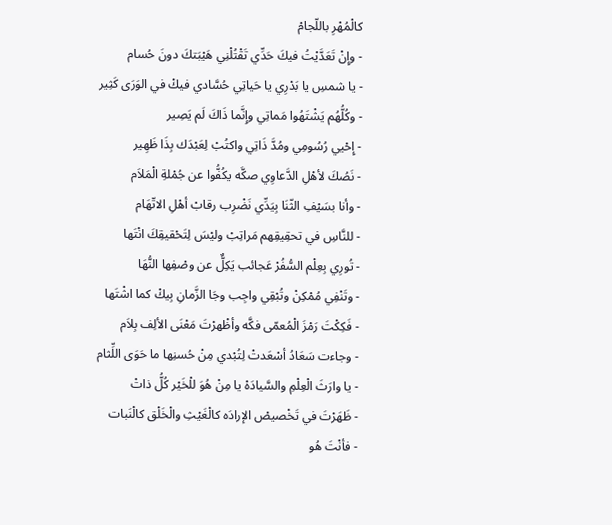كالْمُهْرِ باللّجامْ
- وإِنْ تَعَدَّيْتُ فيكَ حَدِّي تَقْتُلْنِي هَيْبَتكَ دونَ حُسام
- يا شمسِ يا بَدْرِي يا حَياتِي حُسَّادي فيكْ في الوَرَى كَثِير
- وكُلُّهُم يَشْتَهُوا مَماتِي وإِنَّما ذَاكَ لَم يَصِير
- إِحْيي رُسُومِي ومُدَّ ذَاتِي واكتُبْ لِعَبْدَك بِذَا ظَهِير
- نَصُكَ لأهْلِ الدَّعاوِي صكَّه يكُفُّوا عن جُمْلةِ الْمَلاَم
- وأنا بسَيْفِ الثّنَا بِيَدِّي نَضْرِب رقابْ أهْلِ الاتّهَام
- للنَّاسِ في تحقِيقِهم مَراتِبْ وليْسَ لِتَحْقيقِكَ انْتَها
- تُورِي بِعِلْم السُّفُرْ عَجائب يَكِلٌّ عن وصْفِها النُّهَا
- وتَنْفِي مُمْكِنْ وتُبْقِي واجِب وجَا الزَّمانِ بِيكْ كما اشْتَها
- فَكِكْتَ رَمْزَ الْمُعمّى فكَّه وأظْهرْتَ مَعْنَى الألِف بِلاَم
- وجاءت سَعَادُ أسْعَدتْ لِتُبْدي مِنْ حُسنِها ما حَوَى اللِّثام
- يا وارَثَ الْعِلْمِ والسَّيادَهْ يا مِنْ هُوَ للْخَيْر كُلُّ ذاتْ
- ظَهَرْتَ في تَخْصيصْ الإرادَه كالْغَيْثِ والْخَلْق كالْنَبات
- فأنْتَ هُو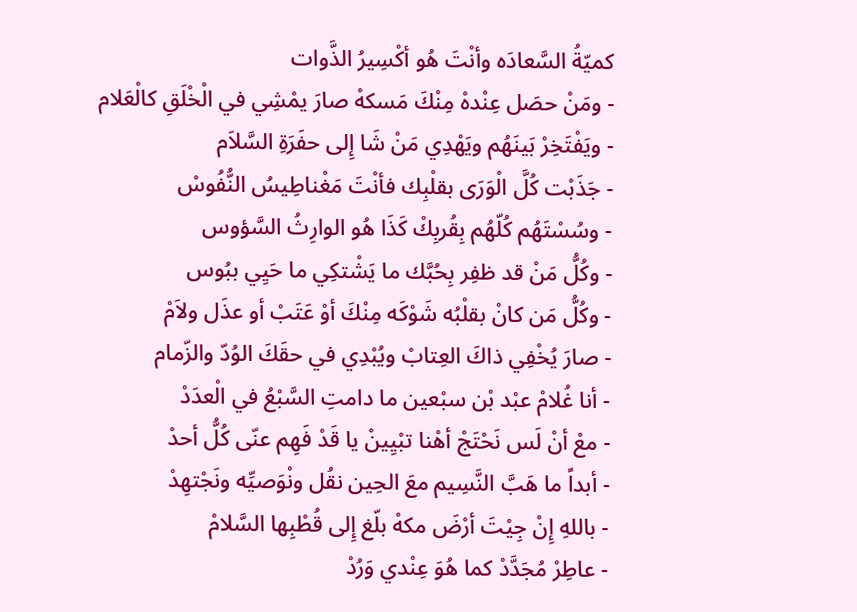كميّةُ السَّعادَه وأنْتَ هُو أكْسِيرُ الذَّوات
- ومَنْ حصَل عِنْدهْ مِنْكَ مَسكهْ صارَ يمْشِي في الْخْلَقِ كالْعَلام
- ويَفْتَخِرْ بَينَهُم ويَهْدِي مَنْ شَا إِلى حفَرَةِ السَّلاَم
- جَذَبْت كُلَّ الْوَرَى بقلْبِك فأنْتَ مَغْناطِيسُ النُّفُوسْ
- وسُسْتَهُم كُلّهُم بِقُربِكْ كَذَا هُو الوارِثُ السَّؤوس
- وكُلُّ مَنْ قد ظفِر بِحُبَّك ما يَشْتكِي ما حَيِي ببُوس
- وكُلُّ مَن كانْ بقلْبُه شَوْكَه مِنْكَ أوْ عَتَبْ أو عذَل ولاَمْ
- صارَ يُخْفِي ذاكَ العِتابْ ويُبْدِي في حقَكَ الوُدّ والزّمام
- أنا غُلامْ عبْد بْن سبْعين ما دامتِ السَّبْعُ في الْعدَدْ
- معْ أنْ لَس نَحْتَجْ أهْنا تبْيِينْ يا قَدْ فَهِم عنّى كُلُّ أحدْ
- أبداً ما هَبَّ النَّسِيم معَ الحِين نقُل ونْوَصيِّه ونَجْتهِدْ
- باللهِ إِنْ جِيْتَ أرْضَ مكهْ بلّغ إِلى قُطْبِها السَّلامْ
- عاطِرْ مُجَدَّدْ كما هُوَ عِنْدي وَرُدْ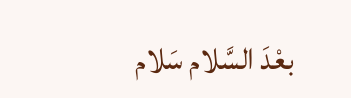بعْدَ السَّلام سَلام